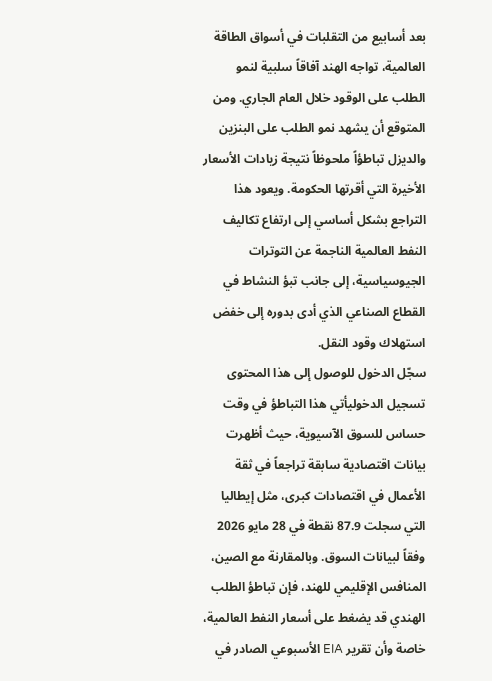بعد أسابيع من التقلبات في أسواق الطاقة العالمية، تواجه الهند آفاقاً سلبية لنمو الطلب على الوقود خلال العام الجاري. ومن المتوقع أن يشهد نمو الطلب على البنزين والديزل تباطؤاً ملحوظاً نتيجة زيادات الأسعار الأخيرة التي أقرتها الحكومة. ويعود هذا التراجع بشكل أساسي إلى ارتفاع تكاليف النفط العالمية الناجمة عن التوترات الجيوسياسية، إلى جانب تبؤ النشاط في القطاع الصناعي الذي أدى بدوره إلى خفض استهلاك وقود النقل.
سجّل الدخول للوصول إلى هذا المحتوى
تسجيل الدخوليأتي هذا التباطؤ في وقت حساس للسوق الآسيوية، حيث أظهرت بيانات اقتصادية سابقة تراجعاً في ثقة الأعمال في اقتصادات كبرى، مثل إيطاليا التي سجلت 87.9 نقطة في 28 مايو 2026 وفقاً لبيانات السوق. وبالمقارنة مع الصين، المنافس الإقليمي للهند، فإن تباطؤ الطلب الهندي قد يضغط على أسعار النفط العالمية، خاصة وأن تقرير EIA الأسبوعي الصادر في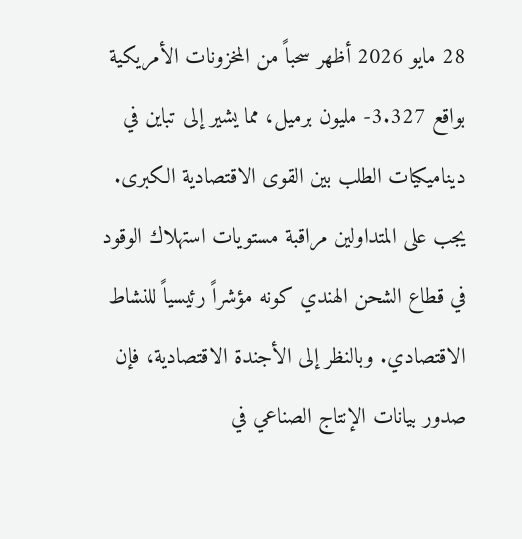28 مايو 2026 أظهر سحباً من المخزونات الأمريكية بواقع 3.327- مليون برميل، مما يشير إلى تباين في ديناميكيات الطلب بين القوى الاقتصادية الكبرى.
يجب على المتداولين مراقبة مستويات استهلاك الوقود في قطاع الشحن الهندي كونه مؤشراً رئيسياً للنشاط الاقتصادي. وبالنظر إلى الأجندة الاقتصادية، فإن صدور بيانات الإنتاج الصناعي في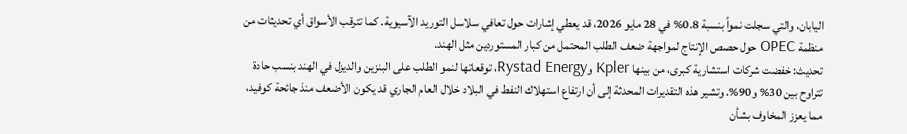اليابان، والتي سجلت نمواً بنسبة 0.8% في 28 مايو 2026، قد يعطي إشارات حول تعافي سلاسل التوريد الآسيوية. كما تترقب الأسواق أي تحديثات من منظمة OPEC حول حصص الإنتاج لمواجهة ضعف الطلب المحتمل من كبار المستوردين مثل الهند.
تحديث: خفضت شركات استشارية كبرى، من بينها Kpler وRystad Energy، توقعاتها لنمو الطلب على البنزين والديزل في الهند بنسب حادة تتراوح بين 30% و90%. وتشير هذه التقديرات المحدثة إلى أن ارتفاع استهلاك النفط في البلاد خلال العام الجاري قد يكون الأضعف منذ جائحة كوفيد، مما يعزز المخاوف بشأن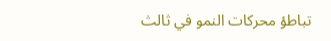تباطؤ محركات النمو في ثالث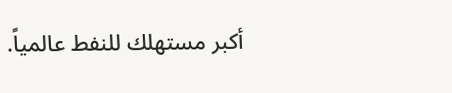أكبر مستهلك للنفط عالمياً.